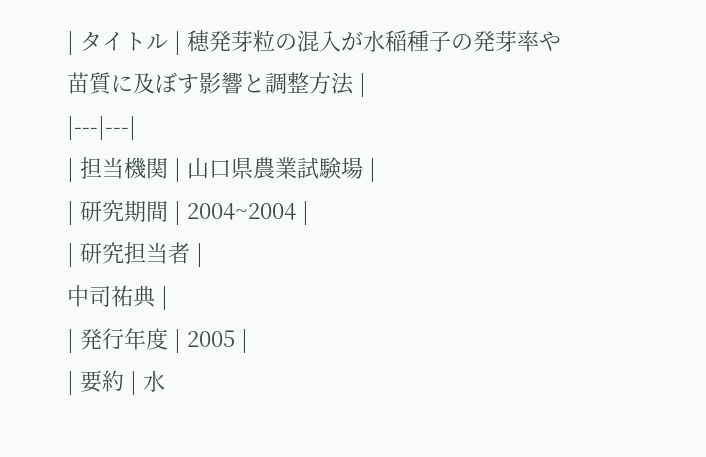| タイトル | 穂発芽粒の混入が水稲種子の発芽率や苗質に及ぼす影響と調整方法 |
|---|---|
| 担当機関 | 山口県農業試験場 |
| 研究期間 | 2004~2004 |
| 研究担当者 |
中司祐典 |
| 発行年度 | 2005 |
| 要約 | 水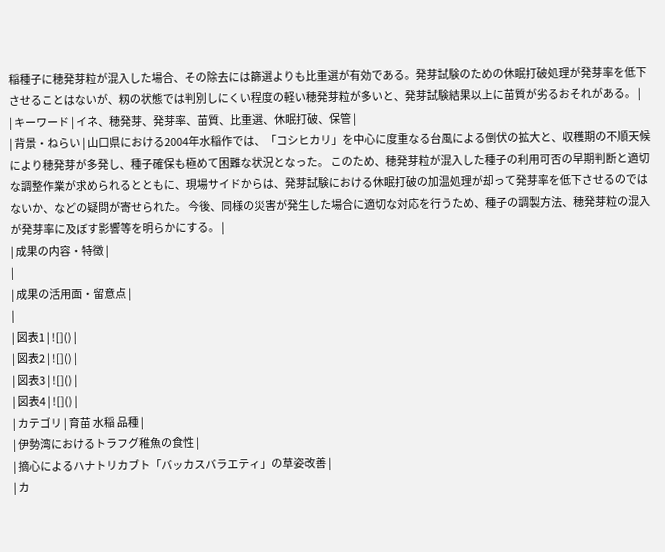稲種子に穂発芽粒が混入した場合、その除去には篩選よりも比重選が有効である。発芽試験のための休眠打破処理が発芽率を低下させることはないが、籾の状態では判別しにくい程度の軽い穂発芽粒が多いと、発芽試験結果以上に苗質が劣るおそれがある。 |
| キーワード | イネ、穂発芽、発芽率、苗質、比重選、休眠打破、保管 |
| 背景・ねらい | 山口県における2004年水稲作では、「コシヒカリ」を中心に度重なる台風による倒伏の拡大と、収穫期の不順天候により穂発芽が多発し、種子確保も極めて困難な状況となった。 このため、穂発芽粒が混入した種子の利用可否の早期判断と適切な調整作業が求められるとともに、現場サイドからは、発芽試験における休眠打破の加温処理が却って発芽率を低下させるのではないか、などの疑問が寄せられた。 今後、同様の災害が発生した場合に適切な対応を行うため、種子の調製方法、穂発芽粒の混入が発芽率に及ぼす影響等を明らかにする。 |
| 成果の内容・特徴 |
|
| 成果の活用面・留意点 |
|
| 図表1 | ![]() |
| 図表2 | ![]() |
| 図表3 | ![]() |
| 図表4 | ![]() |
| カテゴリ | 育苗 水稲 品種 |
| 伊勢湾におけるトラフグ稚魚の食性 |
| 摘心によるハナトリカブト「バッカスバラエティ」の草姿改善 |
| カ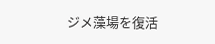ジメ藻場を復活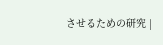させるための研究 |